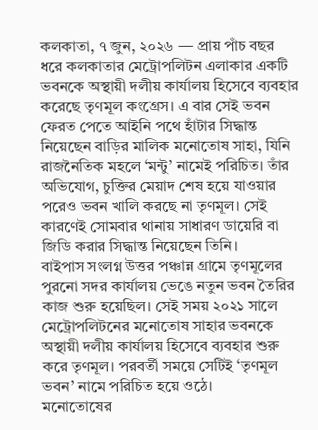কলকাতা, ৭ জুন, ২০২৬ — প্রায় পাঁচ বছর ধরে কলকাতার মেট্রোপলিটন এলাকার একটি ভবনকে অস্থায়ী দলীয় কার্যালয় হিসেবে ব্যবহার করেছে তৃণমূল কংগ্রেস। এ বার সেই ভবন ফেরত পেতে আইনি পথে হাঁটার সিদ্ধান্ত নিয়েছেন বাড়ির মালিক মনোতোষ সাহা, যিনি রাজনৈতিক মহলে ‘মন্টু’ নামেই পরিচিত। তাঁর অভিযোগ, চুক্তির মেয়াদ শেষ হয়ে যাওয়ার পরেও ভবন খালি করছে না তৃণমূল। সেই কারণেই সোমবার থানায় সাধারণ ডায়েরি বা জিডি করার সিদ্ধান্ত নিয়েছেন তিনি।
বাইপাস সংলগ্ন উত্তর পঞ্চান্ন গ্রামে তৃণমূলের পুরনো সদর কার্যালয় ভেঙে নতুন ভবন তৈরির কাজ শুরু হয়েছিল। সেই সময় ২০২১ সালে মেট্রোপলিটনের মনোতোষ সাহার ভবনকে অস্থায়ী দলীয় কার্যালয় হিসেবে ব্যবহার শুরু করে তৃণমূল। পরবর্তী সময়ে সেটিই ‘তৃণমূল ভবন’ নামে পরিচিত হয়ে ওঠে।
মনোতোষের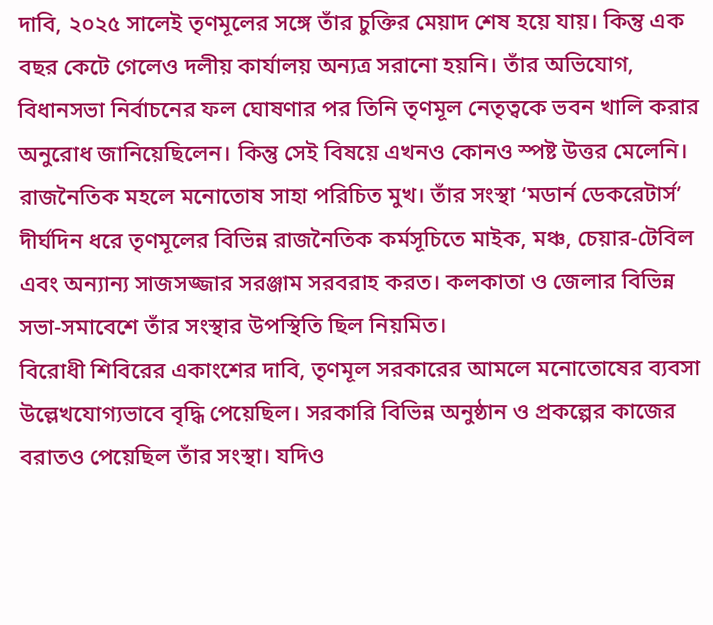দাবি, ২০২৫ সালেই তৃণমূলের সঙ্গে তাঁর চুক্তির মেয়াদ শেষ হয়ে যায়। কিন্তু এক বছর কেটে গেলেও দলীয় কার্যালয় অন্যত্র সরানো হয়নি। তাঁর অভিযোগ, বিধানসভা নির্বাচনের ফল ঘোষণার পর তিনি তৃণমূল নেতৃত্বকে ভবন খালি করার অনুরোধ জানিয়েছিলেন। কিন্তু সেই বিষয়ে এখনও কোনও স্পষ্ট উত্তর মেলেনি।
রাজনৈতিক মহলে মনোতোষ সাহা পরিচিত মুখ। তাঁর সংস্থা ‘মডার্ন ডেকরেটার্স’ দীর্ঘদিন ধরে তৃণমূলের বিভিন্ন রাজনৈতিক কর্মসূচিতে মাইক, মঞ্চ, চেয়ার-টেবিল এবং অন্যান্য সাজসজ্জার সরঞ্জাম সরবরাহ করত। কলকাতা ও জেলার বিভিন্ন সভা-সমাবেশে তাঁর সংস্থার উপস্থিতি ছিল নিয়মিত।
বিরোধী শিবিরের একাংশের দাবি, তৃণমূল সরকারের আমলে মনোতোষের ব্যবসা উল্লেখযোগ্যভাবে বৃদ্ধি পেয়েছিল। সরকারি বিভিন্ন অনুষ্ঠান ও প্রকল্পের কাজের বরাতও পেয়েছিল তাঁর সংস্থা। যদিও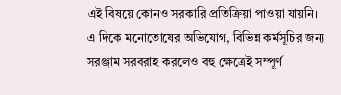এই বিষয়ে কোনও সরকারি প্রতিক্রিয়া পাওয়া যায়নি।
এ দিকে মনোতোষের অভিযোগ, বিভিন্ন কর্মসূচির জন্য সরঞ্জাম সরবরাহ করলেও বহু ক্ষেত্রেই সম্পূর্ণ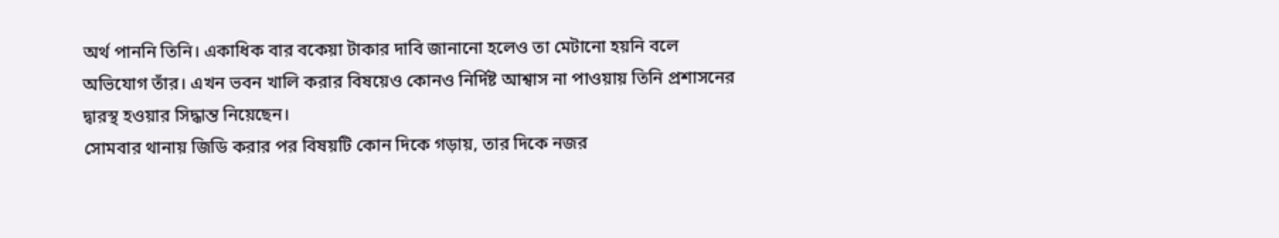অর্থ পাননি তিনি। একাধিক বার বকেয়া টাকার দাবি জানানো হলেও তা মেটানো হয়নি বলে অভিযোগ তাঁর। এখন ভবন খালি করার বিষয়েও কোনও নির্দিষ্ট আশ্বাস না পাওয়ায় তিনি প্রশাসনের দ্বারস্থ হওয়ার সিদ্ধান্ত নিয়েছেন।
সোমবার থানায় জিডি করার পর বিষয়টি কোন দিকে গড়ায়, তার দিকে নজর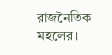রাজনৈতিক মহলের।